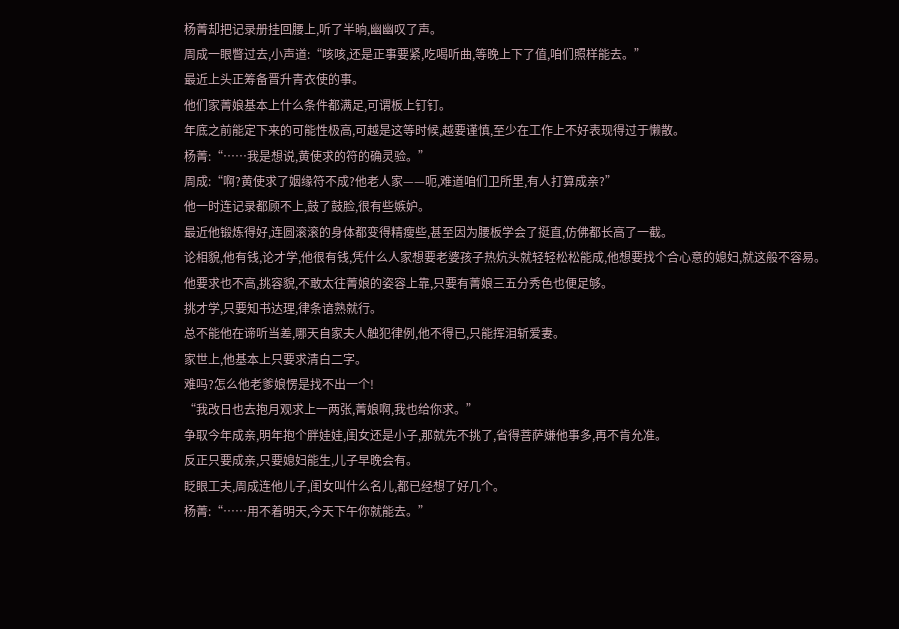杨菁却把记录册挂回腰上,听了半晌,幽幽叹了声。
周成一眼瞥过去,小声道:“咳咳,还是正事要紧,吃喝听曲,等晚上下了值,咱们照样能去。”
最近上头正筹备晋升青衣使的事。
他们家菁娘基本上什么条件都满足,可谓板上钉钉。
年底之前能定下来的可能性极高,可越是这等时候,越要谨慎,至少在工作上不好表现得过于懒散。
杨菁:“……我是想说,黄使求的符的确灵验。”
周成:“啊?黄使求了姻缘符不成?他老人家——呃,难道咱们卫所里,有人打算成亲?”
他一时连记录都顾不上,鼓了鼓脸,很有些嫉妒。
最近他锻炼得好,连圆滚滚的身体都变得精瘦些,甚至因为腰板学会了挺直,仿佛都长高了一截。
论相貌,他有钱,论才学,他很有钱,凭什么人家想要老婆孩子热炕头就轻轻松松能成,他想要找个合心意的媳妇,就这般不容易。
他要求也不高,挑容貌,不敢太往菁娘的姿容上靠,只要有菁娘三五分秀色也便足够。
挑才学,只要知书达理,律条谙熟就行。
总不能他在谛听当差,哪天自家夫人触犯律例,他不得已,只能挥泪斩爱妻。
家世上,他基本上只要求清白二字。
难吗?怎么他老爹娘愣是找不出一个!
“我改日也去抱月观求上一两张,菁娘啊,我也给你求。”
争取今年成亲,明年抱个胖娃娃,闺女还是小子,那就先不挑了,省得菩萨嫌他事多,再不肯允准。
反正只要成亲,只要媳妇能生,儿子早晚会有。
眨眼工夫,周成连他儿子,闺女叫什么名儿,都已经想了好几个。
杨菁:“……用不着明天,今天下午你就能去。”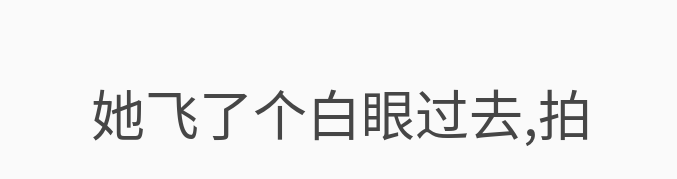她飞了个白眼过去,拍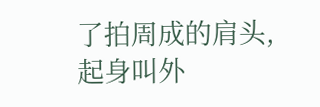了拍周成的肩头,起身叫外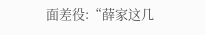面差役:“薛家这几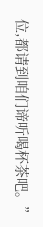位,都请到咱们谛听喝杯茶吧。”